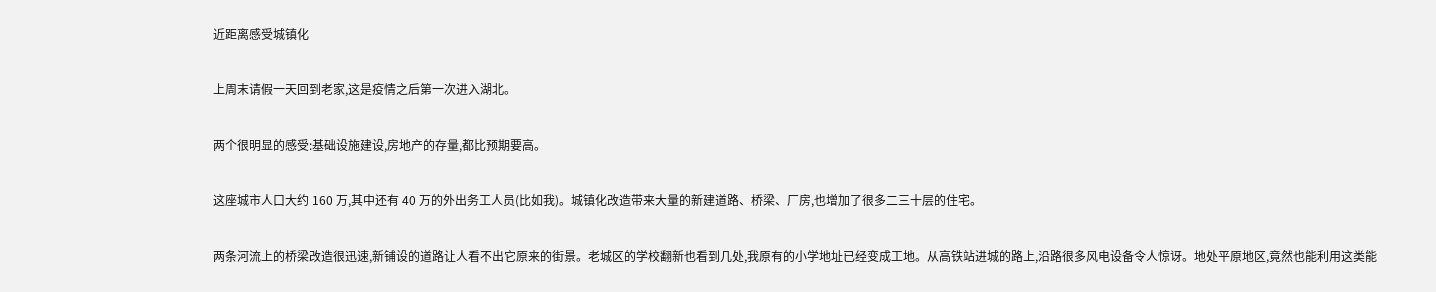近距离感受城镇化

上周末请假一天回到老家,这是疫情之后第一次进入湖北。

两个很明显的感受:基础设施建设,房地产的存量,都比预期要高。

这座城市人口大约 160 万,其中还有 40 万的外出务工人员(比如我)。城镇化改造带来大量的新建道路、桥梁、厂房,也增加了很多二三十层的住宅。

两条河流上的桥梁改造很迅速,新铺设的道路让人看不出它原来的街景。老城区的学校翻新也看到几处,我原有的小学地址已经变成工地。从高铁站进城的路上,沿路很多风电设备令人惊讶。地处平原地区,竟然也能利用这类能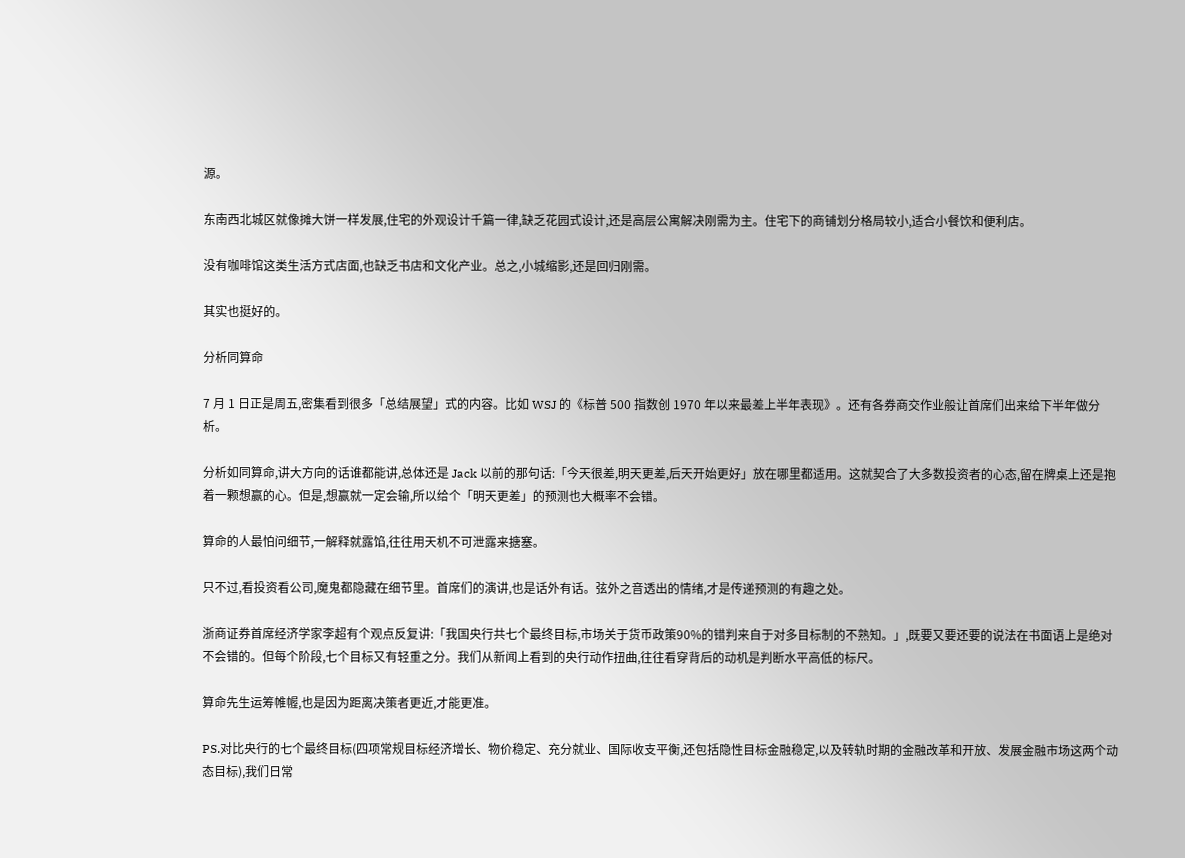源。

东南西北城区就像摊大饼一样发展,住宅的外观设计千篇一律,缺乏花园式设计,还是高层公寓解决刚需为主。住宅下的商铺划分格局较小,适合小餐饮和便利店。

没有咖啡馆这类生活方式店面,也缺乏书店和文化产业。总之,小城缩影,还是回归刚需。

其实也挺好的。

分析同算命

7 月 1 日正是周五,密集看到很多「总结展望」式的内容。比如 WSJ 的《标普 500 指数创 1970 年以来最差上半年表现》。还有各券商交作业般让首席们出来给下半年做分析。

分析如同算命,讲大方向的话谁都能讲,总体还是 Jack 以前的那句话:「今天很差,明天更差,后天开始更好」放在哪里都适用。这就契合了大多数投资者的心态,留在牌桌上还是抱着一颗想赢的心。但是,想赢就一定会输,所以给个「明天更差」的预测也大概率不会错。

算命的人最怕问细节,一解释就露馅,往往用天机不可泄露来搪塞。

只不过,看投资看公司,魔鬼都隐藏在细节里。首席们的演讲,也是话外有话。弦外之音透出的情绪,才是传递预测的有趣之处。

浙商证券首席经济学家李超有个观点反复讲:「我国央行共七个最终目标,市场关于货币政策90%的错判来自于对多目标制的不熟知。」,既要又要还要的说法在书面语上是绝对不会错的。但每个阶段,七个目标又有轻重之分。我们从新闻上看到的央行动作扭曲,往往看穿背后的动机是判断水平高低的标尺。

算命先生运筹帷幄,也是因为距离决策者更近,才能更准。

PS.对比央行的七个最终目标(四项常规目标经济增长、物价稳定、充分就业、国际收支平衡,还包括隐性目标金融稳定,以及转轨时期的金融改革和开放、发展金融市场这两个动态目标),我们日常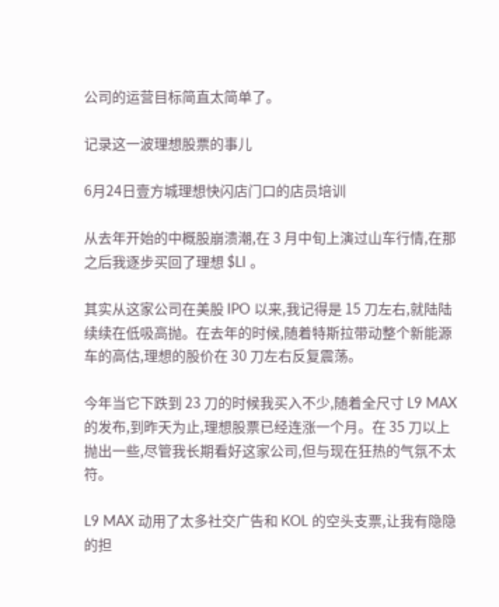公司的运营目标简直太简单了。

记录这一波理想股票的事儿

6月24日壹方城理想快闪店门口的店员培训

从去年开始的中概股崩溃潮,在 3 月中旬上演过山车行情,在那之后我逐步买回了理想 $LI 。

其实从这家公司在美股 IPO 以来,我记得是 15 刀左右,就陆陆续续在低吸高抛。在去年的时候,随着特斯拉带动整个新能源车的高估,理想的股价在 30 刀左右反复震荡。

今年当它下跌到 23 刀的时候我买入不少,随着全尺寸 L9 MAX 的发布,到昨天为止,理想股票已经连涨一个月。在 35 刀以上抛出一些,尽管我长期看好这家公司,但与现在狂热的气氛不太符。

L9 MAX 动用了太多社交广告和 KOL 的空头支票,让我有隐隐的担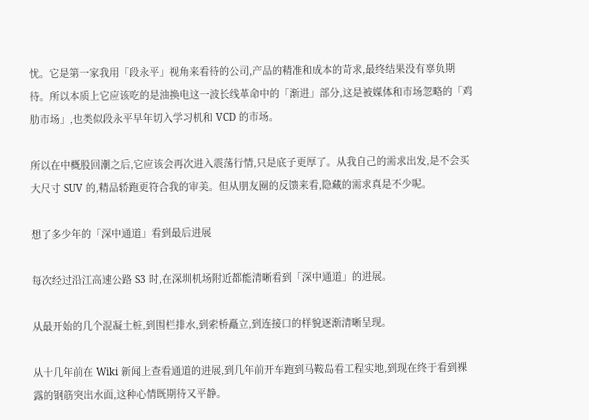忧。它是第一家我用「段永平」视角来看待的公司,产品的精准和成本的苛求,最终结果没有辜负期待。所以本质上它应该吃的是油换电这一波长线革命中的「渐进」部分,这是被媒体和市场忽略的「鸡肋市场」,也类似段永平早年切入学习机和 VCD 的市场。

所以在中概股回潮之后,它应该会再次进入震荡行情,只是底子更厚了。从我自己的需求出发,是不会买大尺寸 SUV 的,精品轿跑更符合我的审美。但从朋友圈的反馈来看,隐藏的需求真是不少呢。

想了多少年的「深中通道」看到最后进展

每次经过沿江高速公路 S3 时,在深圳机场附近都能清晰看到「深中通道」的进展。

从最开始的几个混凝土桩,到围栏排水,到索桥矗立,到连接口的样貌逐渐清晰呈现。

从十几年前在 Wiki 新闻上查看通道的进展,到几年前开车跑到马鞍岛看工程实地,到现在终于看到裸露的钢筋突出水面,这种心情既期待又平静。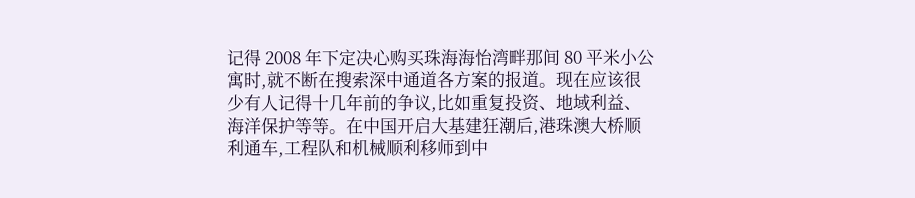记得 2008 年下定决心购买珠海海怡湾畔那间 80 平米小公寓时,就不断在搜索深中通道各方案的报道。现在应该很少有人记得十几年前的争议,比如重复投资、地域利益、海洋保护等等。在中国开启大基建狂潮后,港珠澳大桥顺利通车,工程队和机械顺利移师到中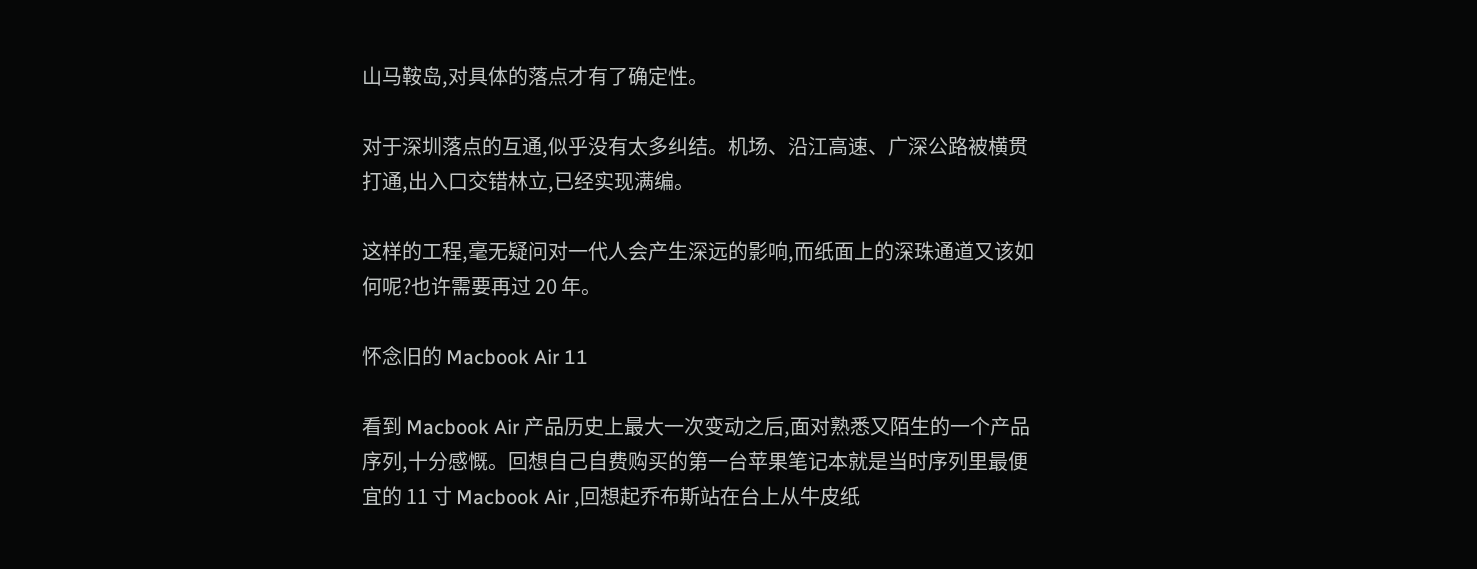山马鞍岛,对具体的落点才有了确定性。

对于深圳落点的互通,似乎没有太多纠结。机场、沿江高速、广深公路被横贯打通,出入口交错林立,已经实现满编。

这样的工程,毫无疑问对一代人会产生深远的影响,而纸面上的深珠通道又该如何呢?也许需要再过 20 年。

怀念旧的 Macbook Air 11

看到 Macbook Air 产品历史上最大一次变动之后,面对熟悉又陌生的一个产品序列,十分感慨。回想自己自费购买的第一台苹果笔记本就是当时序列里最便宜的 11 寸 Macbook Air ,回想起乔布斯站在台上从牛皮纸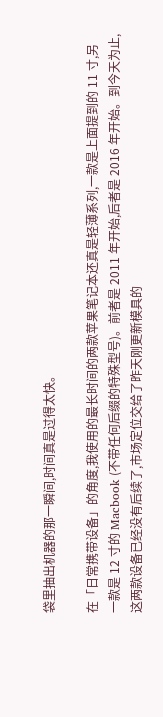袋里抽出机器的那一瞬间,时间真是过得太快。

在「日常携带设备」的角度,我使用的最长时间的两款苹果笔记本还真是轻薄系列,一款是上面提到的 11 寸,另一款是 12 寸的 Macbook (不带任何后缀的特殊型号)。前者是 2011 年开始,后者是 2016 年开始。到今天为止,这两款设备已经没有后续了,市场定位交给了昨天刚更新模具的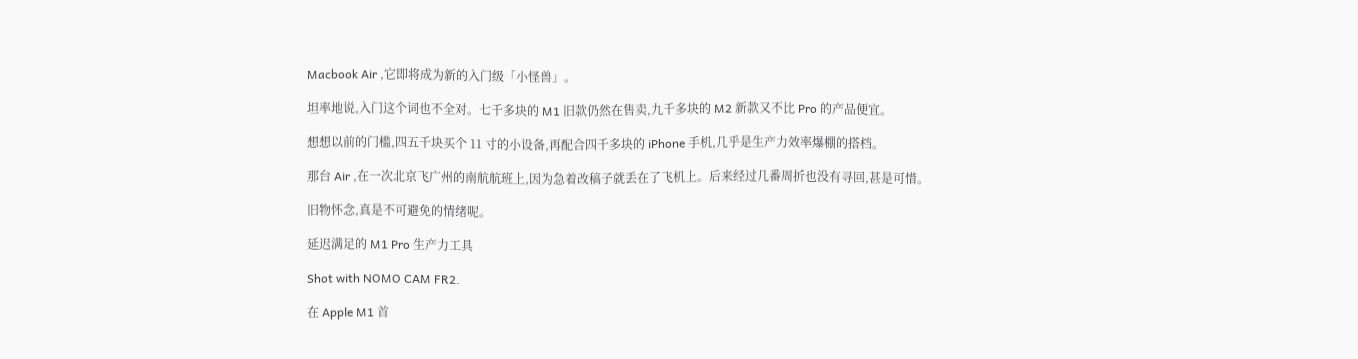Macbook Air ,它即将成为新的入门级「小怪兽」。

坦率地说,入门这个词也不全对。七千多块的 M1 旧款仍然在售卖,九千多块的 M2 新款又不比 Pro 的产品便宜。

想想以前的门槛,四五千块买个 11 寸的小设备,再配合四千多块的 iPhone 手机,几乎是生产力效率爆棚的搭档。

那台 Air ,在一次北京飞广州的南航航班上,因为急着改稿子就丢在了飞机上。后来经过几番周折也没有寻回,甚是可惜。

旧物怀念,真是不可避免的情绪呢。

延迟满足的 M1 Pro 生产力工具

Shot with NOMO CAM FR2.

在 Apple M1 首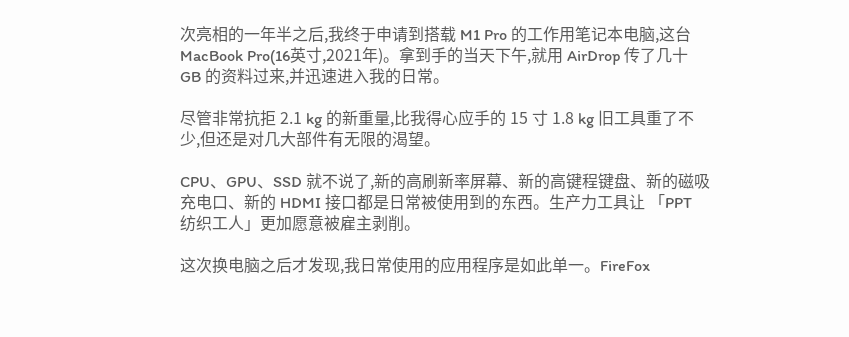次亮相的一年半之后,我终于申请到搭载 M1 Pro 的工作用笔记本电脑,这台 MacBook Pro(16英寸,2021年)。拿到手的当天下午,就用 AirDrop 传了几十 GB 的资料过来,并迅速进入我的日常。

尽管非常抗拒 2.1 kg 的新重量,比我得心应手的 15 寸 1.8 kg 旧工具重了不少,但还是对几大部件有无限的渴望。

CPU、GPU、SSD 就不说了,新的高刷新率屏幕、新的高键程键盘、新的磁吸充电口、新的 HDMI 接口都是日常被使用到的东西。生产力工具让 「PPT 纺织工人」更加愿意被雇主剥削。

这次换电脑之后才发现,我日常使用的应用程序是如此单一。FireFox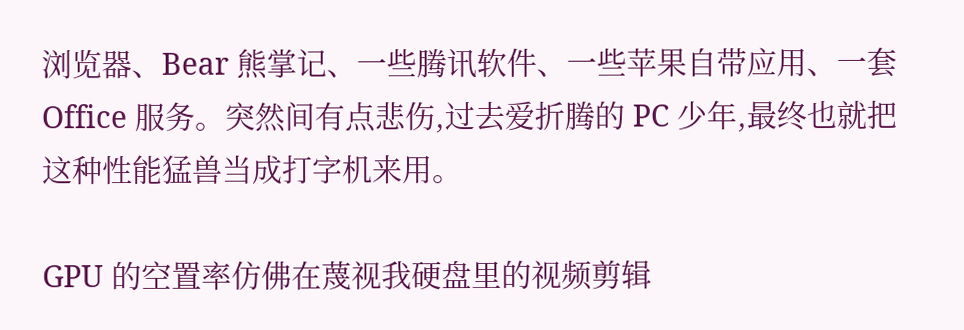浏览器、Bear 熊掌记、一些腾讯软件、一些苹果自带应用、一套 Office 服务。突然间有点悲伤,过去爱折腾的 PC 少年,最终也就把这种性能猛兽当成打字机来用。

GPU 的空置率仿佛在蔑视我硬盘里的视频剪辑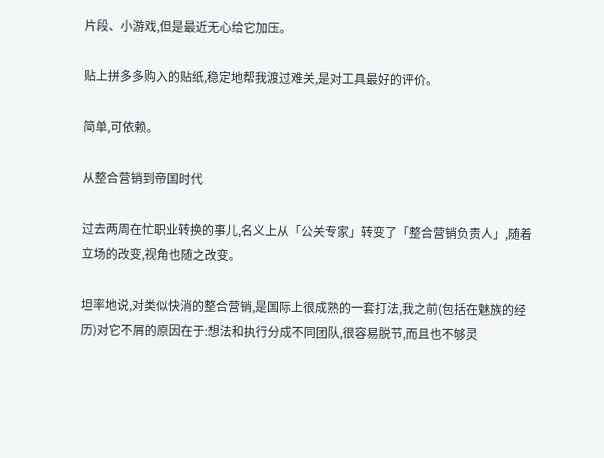片段、小游戏,但是最近无心给它加压。

贴上拼多多购入的贴纸,稳定地帮我渡过难关,是对工具最好的评价。

简单,可依赖。

从整合营销到帝国时代

过去两周在忙职业转换的事儿,名义上从「公关专家」转变了「整合营销负责人」,随着立场的改变,视角也随之改变。

坦率地说,对类似快消的整合营销,是国际上很成熟的一套打法,我之前(包括在魅族的经历)对它不屑的原因在于:想法和执行分成不同团队,很容易脱节,而且也不够灵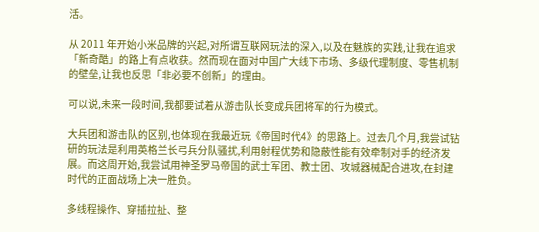活。

从 2011 年开始小米品牌的兴起,对所谓互联网玩法的深入,以及在魅族的实践,让我在追求「新奇酷」的路上有点收获。然而现在面对中国广大线下市场、多级代理制度、零售机制的壁垒,让我也反思「非必要不创新」的理由。

可以说,未来一段时间,我都要试着从游击队长变成兵团将军的行为模式。

大兵团和游击队的区别,也体现在我最近玩《帝国时代4》的思路上。过去几个月,我尝试钻研的玩法是利用英格兰长弓兵分队骚扰,利用射程优势和隐蔽性能有效牵制对手的经济发展。而这周开始,我尝试用神圣罗马帝国的武士军团、教士团、攻城器械配合进攻,在封建时代的正面战场上决一胜负。

多线程操作、穿插拉扯、整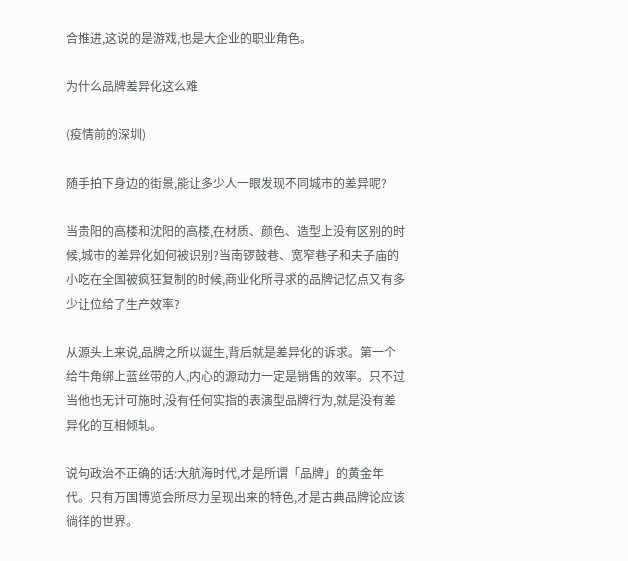合推进,这说的是游戏,也是大企业的职业角色。

为什么品牌差异化这么难

(疫情前的深圳)

随手拍下身边的街景,能让多少人一眼发现不同城市的差异呢?

当贵阳的高楼和沈阳的高楼,在材质、颜色、造型上没有区别的时候,城市的差异化如何被识别?当南锣鼓巷、宽窄巷子和夫子庙的小吃在全国被疯狂复制的时候,商业化所寻求的品牌记忆点又有多少让位给了生产效率?

从源头上来说,品牌之所以诞生,背后就是差异化的诉求。第一个给牛角绑上蓝丝带的人,内心的源动力一定是销售的效率。只不过当他也无计可施时,没有任何实指的表演型品牌行为,就是没有差异化的互相倾轧。

说句政治不正确的话:大航海时代,才是所谓「品牌」的黄金年代。只有万国博览会所尽力呈现出来的特色,才是古典品牌论应该徜徉的世界。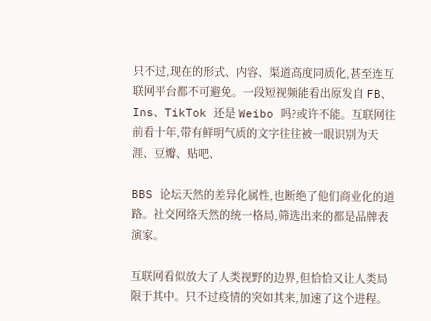只不过,现在的形式、内容、渠道高度同质化,甚至连互联网平台都不可避免。一段短视频能看出原发自 FB、Ins、TikTok 还是 Weibo 吗?或许不能。互联网往前看十年,带有鲜明气质的文字往往被一眼识别为天涯、豆瓣、贴吧、

BBS 论坛天然的差异化属性,也断绝了他们商业化的道路。社交网络天然的统一格局,筛选出来的都是品牌表演家。

互联网看似放大了人类视野的边界,但恰恰又让人类局限于其中。只不过疫情的突如其来,加速了这个进程。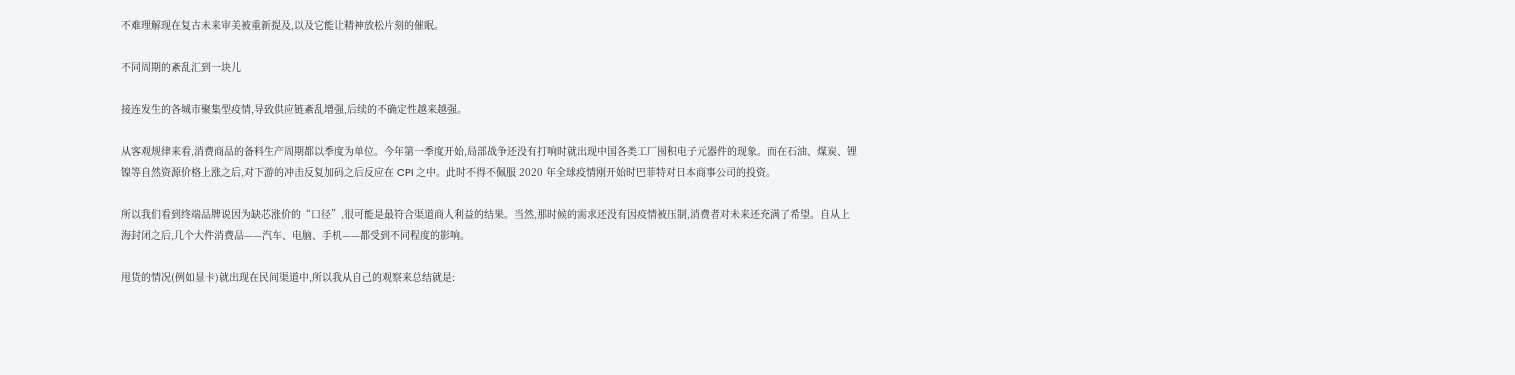不难理解现在复古未来审美被重新提及,以及它能让精神放松片刻的催眠。

不同周期的紊乱汇到一块儿

接连发生的各城市聚集型疫情,导致供应链紊乱增强,后续的不确定性越来越强。

从客观规律来看,消费商品的备料生产周期都以季度为单位。今年第一季度开始,局部战争还没有打响时就出现中国各类工厂囤积电子元器件的现象。而在石油、煤炭、锂镍等自然资源价格上涨之后,对下游的冲击反复加码之后反应在 CPI 之中。此时不得不佩服 2020 年全球疫情刚开始时巴菲特对日本商事公司的投资。

所以我们看到终端品牌说因为缺芯涨价的“口径”,很可能是最符合渠道商人利益的结果。当然,那时候的需求还没有因疫情被压制,消费者对未来还充满了希望。自从上海封闭之后,几个大件消费品——汽车、电脑、手机——都受到不同程度的影响。

甩货的情况(例如显卡)就出现在民间渠道中,所以我从自己的观察来总结就是: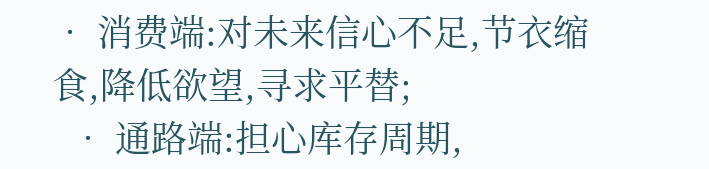• 消费端:对未来信心不足,节衣缩食,降低欲望,寻求平替;
  • 通路端:担心库存周期,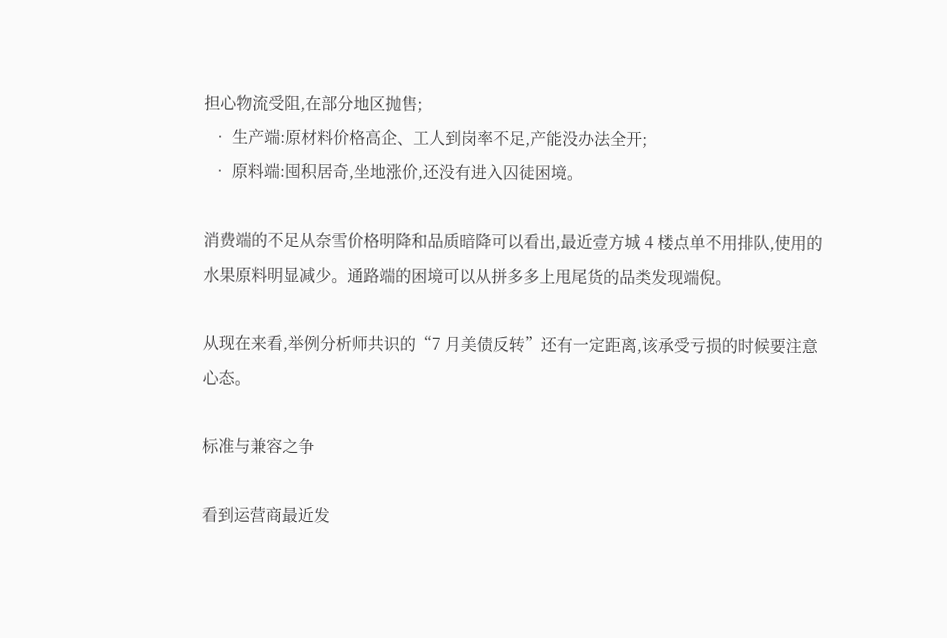担心物流受阻,在部分地区抛售;
  • 生产端:原材料价格高企、工人到岗率不足,产能没办法全开;
  • 原料端:囤积居奇,坐地涨价,还没有进入囚徒困境。

消费端的不足从奈雪价格明降和品质暗降可以看出,最近壹方城 4 楼点单不用排队,使用的水果原料明显减少。通路端的困境可以从拼多多上甩尾货的品类发现端倪。

从现在来看,举例分析师共识的“7 月美债反转”还有一定距离,该承受亏损的时候要注意心态。

标准与兼容之争

看到运营商最近发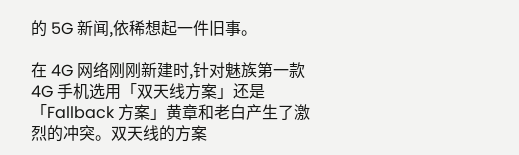的 5G 新闻,依稀想起一件旧事。

在 4G 网络刚刚新建时,针对魅族第一款 4G 手机选用「双天线方案」还是「Fallback 方案」黄章和老白产生了激烈的冲突。双天线的方案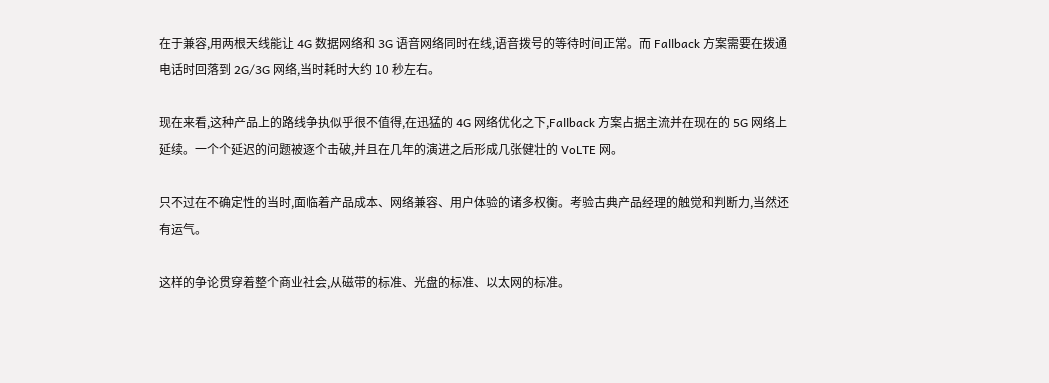在于兼容,用两根天线能让 4G 数据网络和 3G 语音网络同时在线,语音拨号的等待时间正常。而 Fallback 方案需要在拨通电话时回落到 2G/3G 网络,当时耗时大约 10 秒左右。

现在来看,这种产品上的路线争执似乎很不值得,在迅猛的 4G 网络优化之下,Fallback 方案占据主流并在现在的 5G 网络上延续。一个个延迟的问题被逐个击破,并且在几年的演进之后形成几张健壮的 VoLTE 网。

只不过在不确定性的当时,面临着产品成本、网络兼容、用户体验的诸多权衡。考验古典产品经理的触觉和判断力,当然还有运气。

这样的争论贯穿着整个商业社会,从磁带的标准、光盘的标准、以太网的标准。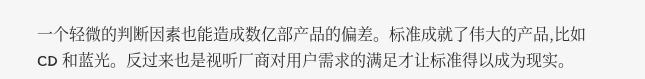一个轻微的判断因素也能造成数亿部产品的偏差。标准成就了伟大的产品,比如 CD 和蓝光。反过来也是视听厂商对用户需求的满足才让标准得以成为现实。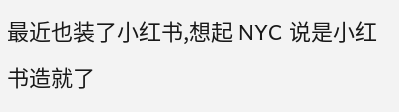最近也装了小红书,想起 NYC 说是小红书造就了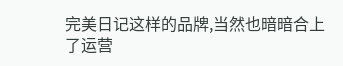完美日记这样的品牌,当然也暗暗合上了运营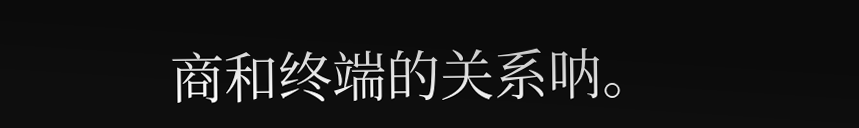商和终端的关系呐。